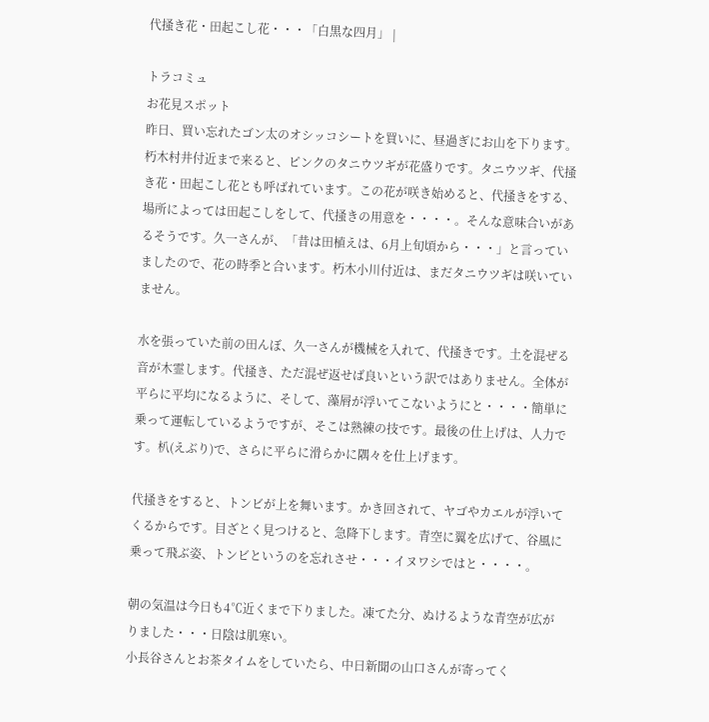代掻き花・田起こし花・・・「白黒な四月」 |

トラコミュ
お花見スポット
昨日、買い忘れたゴン太のオシッコシートを買いに、昼過ぎにお山を下ります。朽木村井付近まで来ると、ピンクのタニウツギが花盛りです。タニウツギ、代掻き花・田起こし花とも呼ばれています。この花が咲き始めると、代掻きをする、場所によっては田起こしをして、代掻きの用意を・・・・。そんな意味合いがあるそうです。久一さんが、「昔は田植えは、6月上旬頃から・・・」と言っていましたので、花の時季と合います。朽木小川付近は、まだタニウツギは咲いていません。

水を張っていた前の田んぼ、久一さんが機械を入れて、代掻きです。土を混ぜる音が木霊します。代掻き、ただ混ぜ返せば良いという訳ではありません。全体が平らに平均になるように、そして、藻屑が浮いてこないようにと・・・・簡単に乗って運転しているようですが、そこは熟練の技です。最後の仕上げは、人力です。朳(えぶり)で、さらに平らに滑らかに隅々を仕上げます。

代掻きをすると、トンビが上を舞います。かき回されて、ヤゴやカエルが浮いてくるからです。目ざとく見つけると、急降下します。青空に翼を広げて、谷風に乗って飛ぶ姿、トンビというのを忘れさせ・・・イヌワシではと・・・・。

朝の気温は今日も4℃近くまで下りました。凍てた分、ぬけるような青空が広がりました・・・日陰は肌寒い。
小長谷さんとお茶タイムをしていたら、中日新聞の山口さんが寄ってく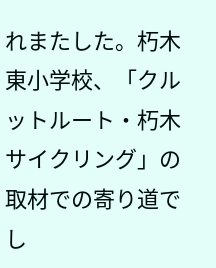れまたした。朽木東小学校、「クルットルート・朽木サイクリング」の取材での寄り道でし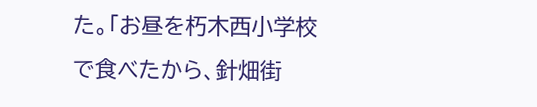た。「お昼を朽木西小学校で食べたから、針畑街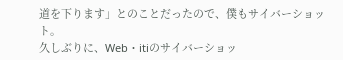道を下ります」とのことだったので、僕もサイバーショット。
久しぶりに、Web・itiのサイバーショッ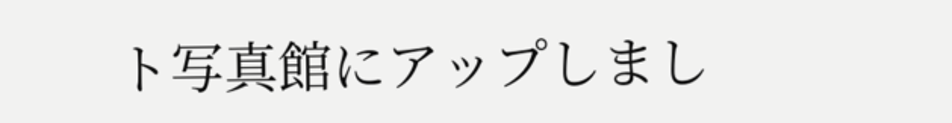ト写真館にアップしまし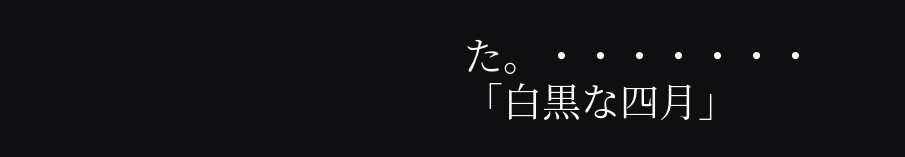た。・・・・・・・「白黒な四月」